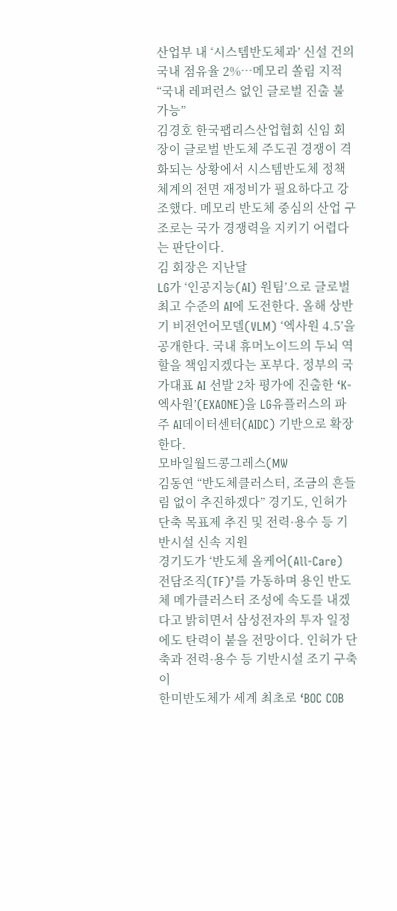산업부 내 ‘시스템반도체과’ 신설 건의국내 점유율 2%…메모리 쏠림 지적“국내 레퍼런스 없인 글로벌 진출 불가능”
김경호 한국팹리스산업협회 신임 회장이 글로벌 반도체 주도권 경쟁이 격화되는 상황에서 시스템반도체 정책 체계의 전면 재정비가 필요하다고 강조했다. 메모리 반도체 중심의 산업 구조로는 국가 경쟁력을 지키기 어렵다는 판단이다.
김 회장은 지난달
LG가 ‘인공지능(AI) 원팀’으로 글로벌 최고 수준의 AI에 도전한다. 올해 상반기 비전언어모델(VLM) ‘엑사원 4.5’을 공개한다. 국내 휴머노이드의 두뇌 역할을 책임지겠다는 포부다. 정부의 국가대표 AI 선발 2차 평가에 진출한 ‘K-엑사원’(EXAONE)을 LG유플러스의 파주 AI데이터센터(AIDC) 기반으로 확장한다.
모바일월드콩그레스(MW
김동연 “반도체클러스터, 조금의 흔들림 없이 추진하겠다” 경기도, 인허가 단축 목표제 추진 및 전력·용수 등 기반시설 신속 지원
경기도가 ‘반도체 올케어(All-Care) 전담조직(TF)’를 가동하며 용인 반도체 메가클러스터 조성에 속도를 내겠다고 밝히면서 삼성전자의 투자 일정에도 탄력이 붙을 전망이다. 인허가 단축과 전력·용수 등 기반시설 조기 구축이
한미반도체가 세계 최초로 ‘BOC COB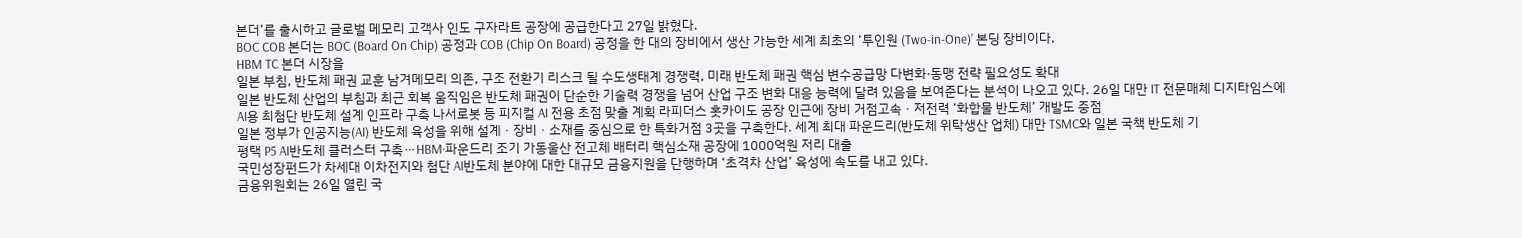본더’를 출시하고 글로벌 메모리 고객사 인도 구자라트 공장에 공급한다고 27일 밝혔다.
BOC COB 본더는 BOC (Board On Chip) 공정과 COB (Chip On Board) 공정을 한 대의 장비에서 생산 가능한 세계 최초의 ‘투인원 (Two-in-One)’ 본딩 장비이다.
HBM TC 본더 시장을
일본 부침, 반도체 패권 교훈 남겨메모리 의존, 구조 전환기 리스크 될 수도생태계 경쟁력, 미래 반도체 패권 핵심 변수공급망 다변화·동맹 전략 필요성도 확대
일본 반도체 산업의 부침과 최근 회복 움직임은 반도체 패권이 단순한 기술력 경쟁을 넘어 산업 구조 변화 대응 능력에 달려 있음을 보여준다는 분석이 나오고 있다. 26일 대만 IT 전문매체 디지타임스에
AI용 최첨단 반도체 설계 인프라 구축 나서로봇 등 피지컬 AI 전용 초점 맞출 계획 라피더스 홋카이도 공장 인근에 장비 거점고속ㆍ저전력 ‘화합물 반도체’ 개발도 중점
일본 정부가 인공지능(AI) 반도체 육성을 위해 설계ㆍ장비ㆍ소재를 중심으로 한 특화거점 3곳을 구축한다. 세계 최대 파운드리(반도체 위탁생산 업체) 대만 TSMC와 일본 국책 반도체 기
평택 P5 AI반도체 클러스터 구축⋯HBM·파운드리 조기 가동울산 전고체 배터리 핵심소재 공장에 1000억원 저리 대출
국민성장펀드가 차세대 이차전지와 첨단 AI반도체 분야에 대한 대규모 금융지원을 단행하며 ‘초격차 산업’ 육성에 속도를 내고 있다.
금융위원회는 26일 열린 국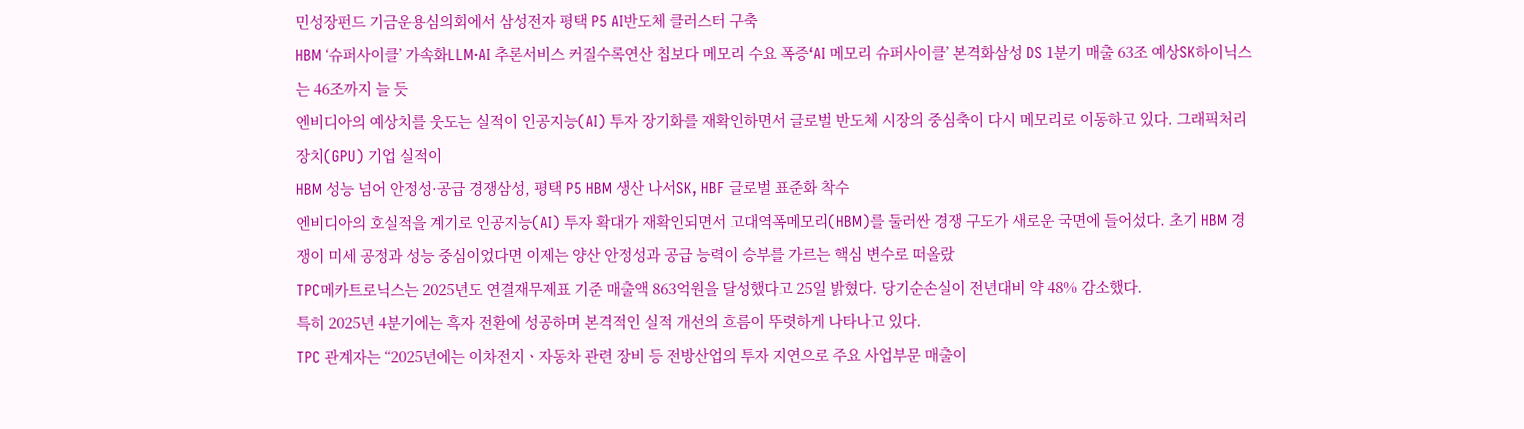민성장펀드 기금운용심의회에서 삼성전자 평택 P5 AI반도체 클러스터 구축
HBM ‘슈퍼사이클’ 가속화LLM·AI 추론서비스 커질수록연산 칩보다 메모리 수요 폭증‘AI 메모리 슈퍼사이클’ 본격화삼성 DS 1분기 매출 63조 예상SK하이닉스는 46조까지 늘 듯
엔비디아의 예상치를 웃도는 실적이 인공지능(AI) 투자 장기화를 재확인하면서 글로벌 반도체 시장의 중심축이 다시 메모리로 이동하고 있다. 그래픽처리장치(GPU) 기업 실적이
HBM 성능 넘어 안정성·공급 경쟁삼성, 평택 P5 HBM 생산 나서SK, HBF 글로벌 표준화 착수
엔비디아의 호실적을 계기로 인공지능(AI) 투자 확대가 재확인되면서 고대역폭메모리(HBM)를 둘러싼 경쟁 구도가 새로운 국면에 들어섰다. 초기 HBM 경쟁이 미세 공정과 성능 중심이었다면 이제는 양산 안정성과 공급 능력이 승부를 가르는 핵심 변수로 떠올랐
TPC메카트로닉스는 2025년도 연결재무제표 기준 매출액 863억원을 달성했다고 25일 밝혔다. 당기순손실이 전년대비 약 48% 감소했다.
특히 2025년 4분기에는 흑자 전환에 성공하며 본격적인 실적 개선의 흐름이 뚜렷하게 나타나고 있다.
TPC 관계자는 “2025년에는 이차전지ㆍ자동차 관련 장비 등 전방산업의 투자 지연으로 주요 사업부문 매출이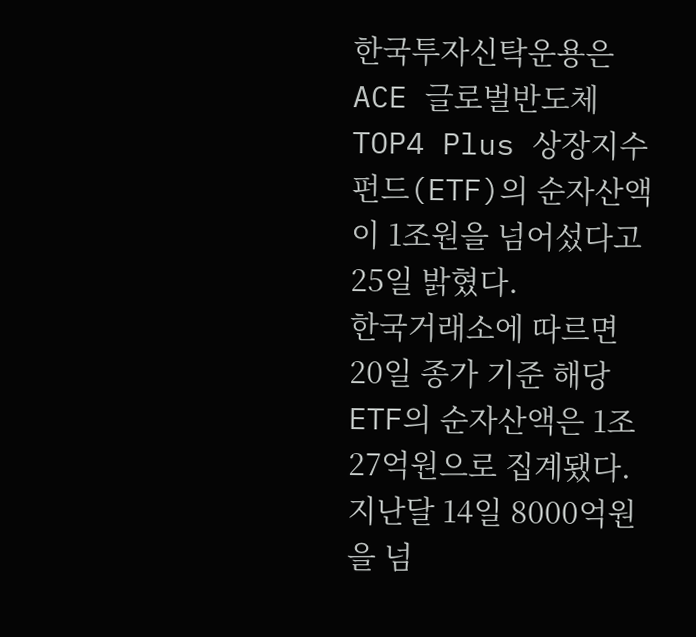한국투자신탁운용은 ACE 글로벌반도체TOP4 Plus 상장지수펀드(ETF)의 순자산액이 1조원을 넘어섰다고 25일 밝혔다.
한국거래소에 따르면 20일 종가 기준 해당 ETF의 순자산액은 1조27억원으로 집계됐다. 지난달 14일 8000억원을 넘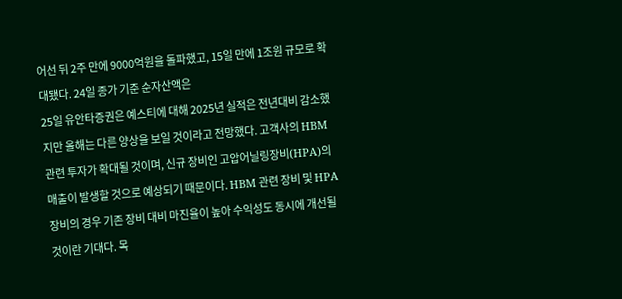어선 뒤 2주 만에 9000억원을 돌파했고, 15일 만에 1조원 규모로 확대됐다. 24일 종가 기준 순자산액은
25일 유안타증권은 예스티에 대해 2025년 실적은 전년대비 감소했지만 올해는 다른 양상을 보일 것이라고 전망했다. 고객사의 HBM 관련 투자가 확대될 것이며, 신규 장비인 고압어닐링장비(HPA)의 매출이 발생할 것으로 예상되기 때문이다. HBM 관련 장비 및 HPA 장비의 경우 기존 장비 대비 마진율이 높아 수익성도 동시에 개선될 것이란 기대다. 목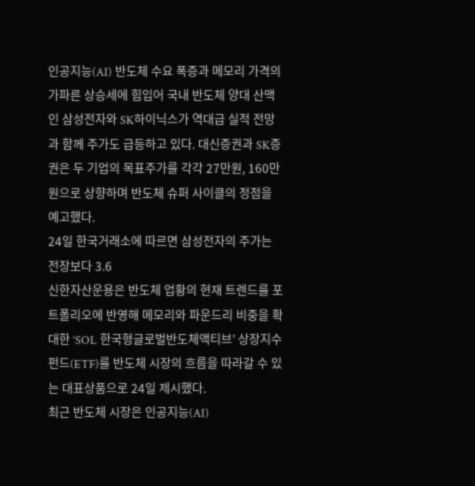인공지능(AI) 반도체 수요 폭증과 메모리 가격의 가파른 상승세에 힘입어 국내 반도체 양대 산맥인 삼성전자와 SK하이닉스가 역대급 실적 전망과 함께 주가도 급등하고 있다. 대신증권과 SK증권은 두 기업의 목표주가를 각각 27만원, 160만원으로 상향하며 반도체 슈퍼 사이클의 정점을 예고했다.
24일 한국거래소에 따르면 삼성전자의 주가는 전장보다 3.6
신한자산운용은 반도체 업황의 현재 트렌드를 포트폴리오에 반영해 메모리와 파운드리 비중을 확대한 ‘SOL 한국형글로벌반도체액티브’ 상장지수펀드(ETF)를 반도체 시장의 흐름을 따라갈 수 있는 대표상품으로 24일 제시했다.
최근 반도체 시장은 인공지능(AI)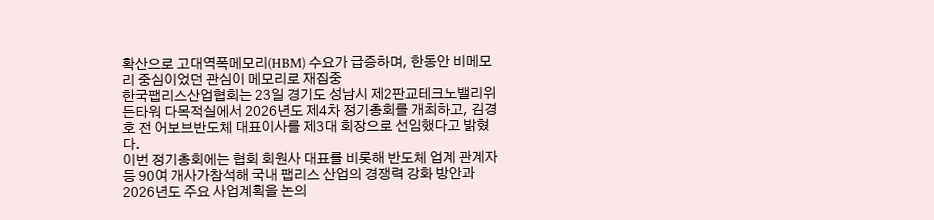확산으로 고대역폭메모리(HBM) 수요가 급증하며, 한동안 비메모리 중심이었던 관심이 메모리로 재집중
한국팹리스산업협회는 23일 경기도 성남시 제2판교테크노밸리위든타워 다목적실에서 2026년도 제4차 정기총회를 개최하고, 김경호 전 어보브반도체 대표이사를 제3대 회장으로 선임했다고 밝혔다.
이번 정기총회에는 협회 회원사 대표를 비롯해 반도체 업계 관계자 등 90여 개사가참석해 국내 팹리스 산업의 경쟁력 강화 방안과 2026년도 주요 사업계획을 논의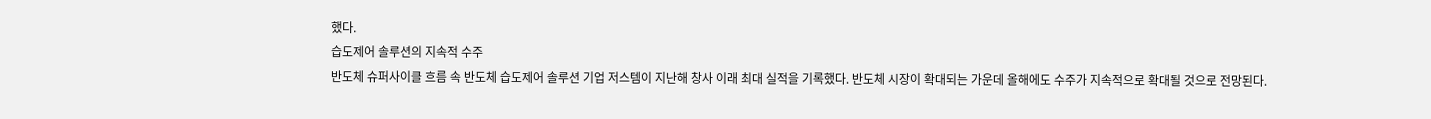했다.
습도제어 솔루션의 지속적 수주
반도체 슈퍼사이클 흐름 속 반도체 습도제어 솔루션 기업 저스템이 지난해 창사 이래 최대 실적을 기록했다. 반도체 시장이 확대되는 가운데 올해에도 수주가 지속적으로 확대될 것으로 전망된다.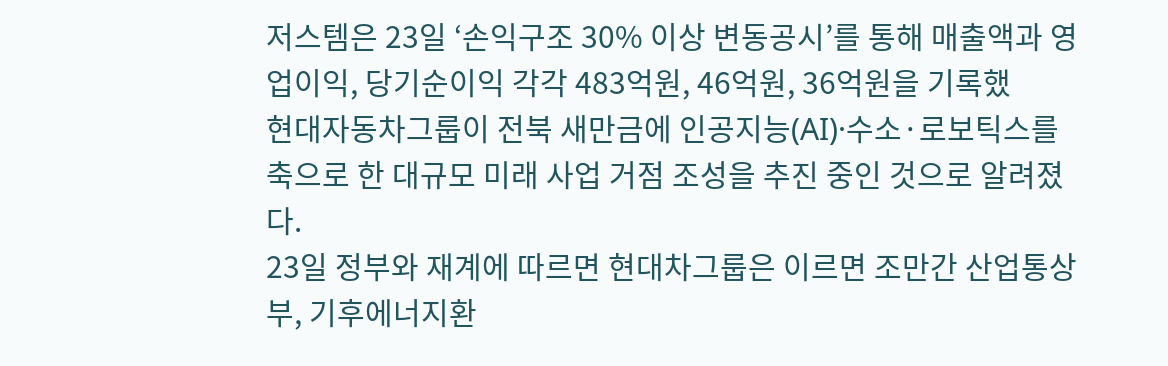저스템은 23일 ‘손익구조 30% 이상 변동공시’를 통해 매출액과 영업이익, 당기순이익 각각 483억원, 46억원, 36억원을 기록했
현대자동차그룹이 전북 새만금에 인공지능(AI)·수소·로보틱스를 축으로 한 대규모 미래 사업 거점 조성을 추진 중인 것으로 알려졌다.
23일 정부와 재계에 따르면 현대차그룹은 이르면 조만간 산업통상부, 기후에너지환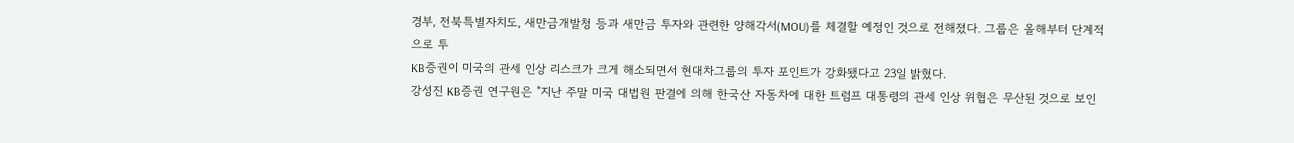경부, 전북특별자치도, 새만금개발청 등과 새만금 투자와 관련한 양해각서(MOU)를 체결할 예정인 것으로 전해졌다. 그룹은 올해부터 단계적으로 투
KB증권이 미국의 관세 인상 리스크가 크게 해소되면서 현대차그룹의 투자 포인트가 강화됐다고 23일 밝혔다.
강성진 KB증권 연구원은 "지난 주말 미국 대법원 판결에 의해 한국산 자동차에 대한 트럼프 대통령의 관세 인상 위협은 무산된 것으로 보인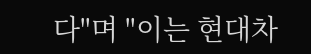다"며 "이는 현대차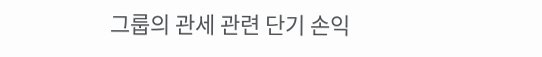그룹의 관세 관련 단기 손익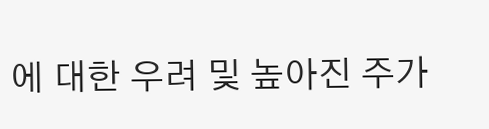에 대한 우려 및 높아진 주가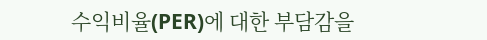수익비율(PER)에 대한 부담감을